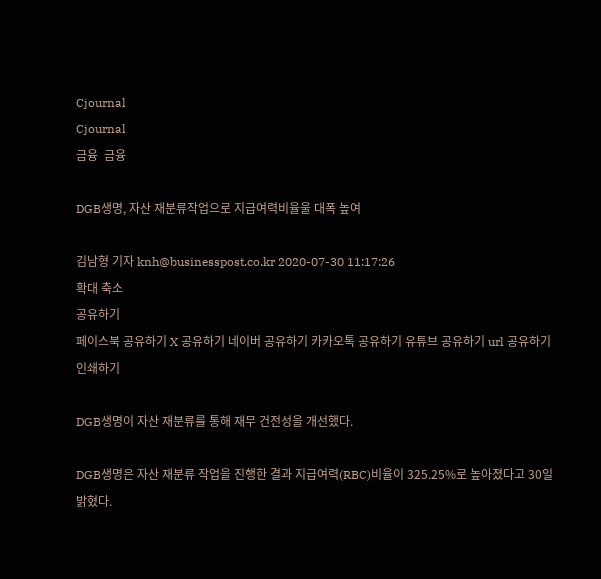Cjournal
Cjournal
금융  금융

DGB생명, 자산 재분류작업으로 지급여력비율울 대폭 높여

김남형 기자 knh@businesspost.co.kr 2020-07-30 11:17:26
확대 축소
공유하기
페이스북 공유하기 X 공유하기 네이버 공유하기 카카오톡 공유하기 유튜브 공유하기 url 공유하기 인쇄하기

DGB생명이 자산 재분류를 통해 재무 건전성을 개선했다.

DGB생명은 자산 재분류 작업을 진행한 결과 지급여력(RBC)비율이 325.25%로 높아졌다고 30일 밝혔다.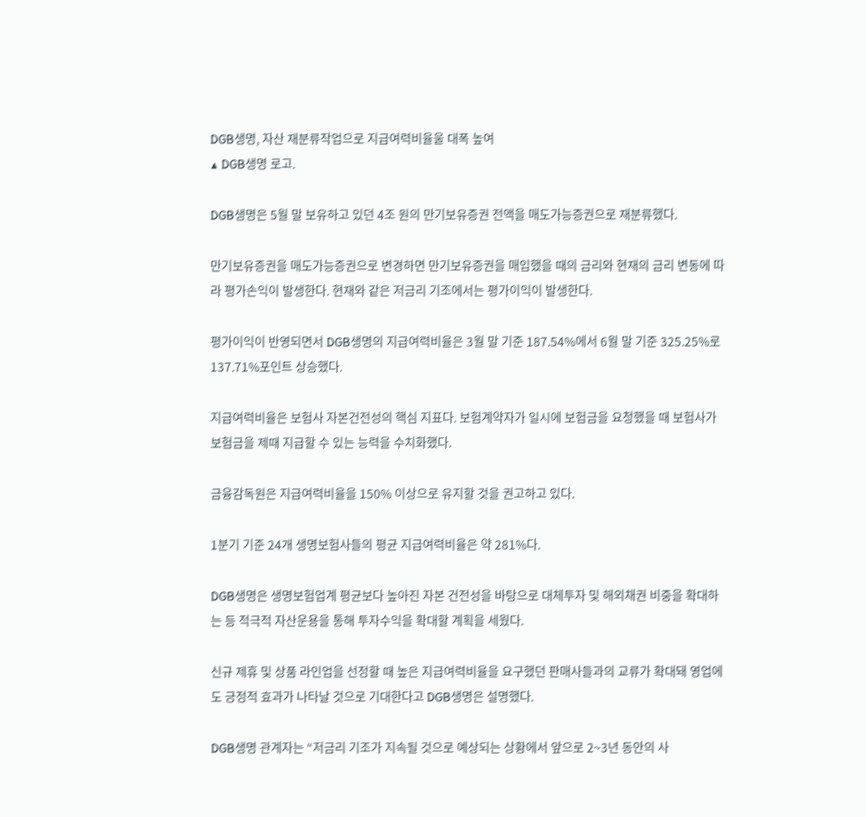DGB생명, 자산 재분류작업으로 지급여력비율울 대폭 높여
▲ DGB생명 로고.

DGB생명은 5월 말 보유하고 있던 4조 원의 만기보유증권 전액을 매도가능증권으로 재분류했다.

만기보유증권을 매도가능증권으로 변경하면 만기보유증권을 매입했을 때의 금리와 현재의 금리 변동에 따라 평가손익이 발생한다. 현재와 같은 저금리 기조에서는 평가이익이 발생한다.

평가이익이 반영되면서 DGB생명의 지급여력비율은 3월 말 기준 187.54%에서 6월 말 기준 325.25%로 137.71%포인트 상승했다.

지급여력비율은 보험사 자본건전성의 핵심 지표다. 보험계약자가 일시에 보험금을 요청했을 때 보험사가 보험금을 제때 지급할 수 있는 능력을 수치화했다.

금융감독원은 지급여력비율을 150% 이상으로 유지할 것을 권고하고 있다.

1분기 기준 24개 생명보험사들의 평균 지급여력비율은 약 281%다.

DGB생명은 생명보험업계 평균보다 높아진 자본 건전성을 바탕으로 대체투자 및 해외채권 비중을 확대하는 등 적극적 자산운용을 통해 투자수익을 확대할 계획을 세웠다.

신규 제휴 및 상품 라인업을 선정할 때 높은 지급여력비율을 요구했던 판매사들과의 교류가 확대돼 영업에도 긍정적 효과가 나타날 것으로 기대한다고 DGB생명은 설명했다.

DGB생명 관계자는 “저금리 기조가 지속될 것으로 예상되는 상황에서 앞으로 2~3년 동안의 사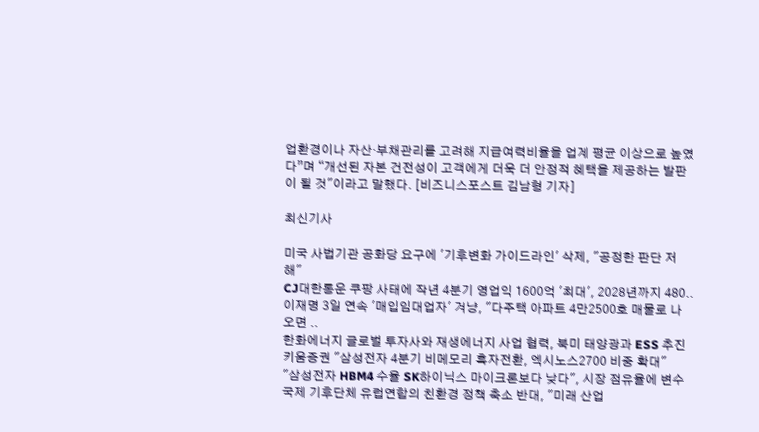업환경이나 자산·부채관리를 고려해 지급여력비율을 업계 평균 이상으로 높였다”며 “개선된 자본 건전성이 고객에게 더욱 더 안정적 혜택을 제공하는 발판이 될 것"이라고 말했다. [비즈니스포스트 김남형 기자]

최신기사

미국 사법기관 공화당 요구에 '기후변화 가이드라인' 삭제, "공정한 판단 저해"
CJ대한통운 쿠팡 사태에 작년 4분기 영업익 1600억 '최대', 2028년까지 480..
이재명 3일 연속 '매입임대업자' 겨냥, "다주택 아파트 4만2500호 매물로 나오면 ..
한화에너지 글로벌 투자사와 재생에너지 사업 협력, 북미 태양광과 ESS 추진
키움증권 "삼성전자 4분기 비메모리 흑자전환, 엑시노스2700 비중 확대"
"삼성전자 HBM4 수율 SK하이닉스 마이크론보다 낮다", 시장 점유율에 변수
국제 기후단체 유럽연합의 친환경 정책 축소 반대, "미래 산업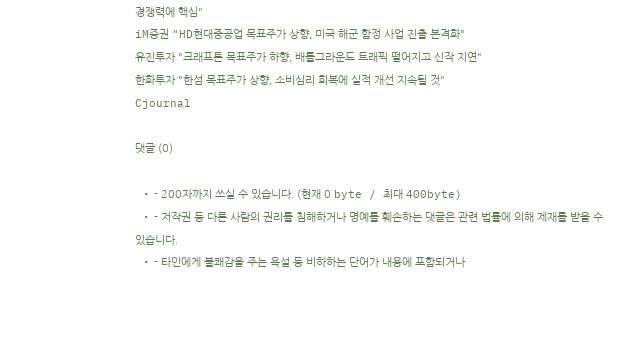경쟁력에 핵심"
iM증권 "HD현대중공업 목표주가 상향, 미국 해군 함정 사업 진출 본격화"
유진투자 "크래프톤 목표주가 하향, 배틀그라운드 트래픽 떨어지고 신작 지연"
한화투자 "한섬 목표주가 상향, 소비심리 회복에 실적 개선 지속될 것"
Cjournal

댓글 (0)

  • - 200자까지 쓰실 수 있습니다. (현재 0 byte / 최대 400byte)
  • - 저작권 등 다른 사람의 권리를 침해하거나 명예를 훼손하는 댓글은 관련 법률에 의해 제재를 받을 수 있습니다.
  • - 타인에게 불쾌감을 주는 욕설 등 비하하는 단어가 내용에 포함되거나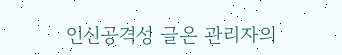인신공격성 글은 관리자의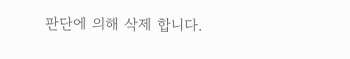판단에 의해 삭제 합니다.